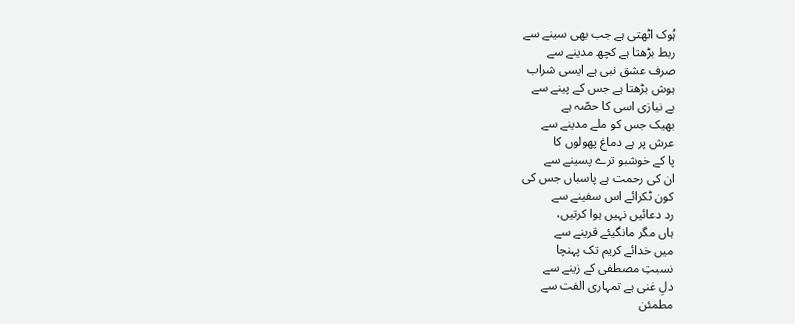ہُوک اٹھتی ہے جب بھی سینے سے
ربط بڑھتا ہے کچھ مدینے سے
صرف عشق نبی ہے ایسی شراب
ہوش بڑھتا ہے جس کے پینے سے
بے نیازی اسی کا حصّہ ہے
بھیک جس کو ملے مدینے سے
عرش پر ہے دماغ پھولوں کا
پا کے خوشبو ترے پسینے سے
ان کی رحمت ہے پاسباں جس کی
کون ٹکرائے اس سفینے سے
رد دعائیں نہیں ہوا کرتیں،
ہاں مگر مانگیئے قرینے سے
میں خدائے کریم تک پہنچا
نسبتِ مصطفی کے زینے سے
دلِ غنی ہے تمہاری الفت سے
مطمئن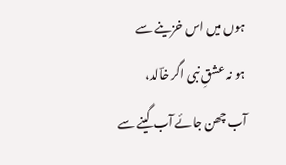ہوں میں اس خزینے سے
ہو نہ عشقِ نبی اگر خاؔلد،
آب چھن جائے آب گینے سے